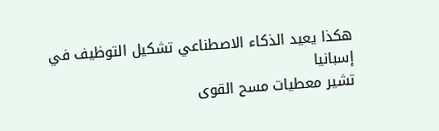هكذا يعيد الذكاء الاصطناعي تشكيل التوظيف في إسبانيا
تشير معطيات مسح القوى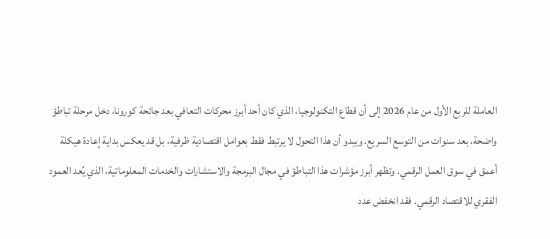العاملة للربع الأول من عام 2026 إلى أن قطاع التكنولوجيا، الذي كان أحد أبرز محركات التعافي بعد جائحة كورونا، دخل مرحلة تباطؤ واضحة، بعد سنوات من التوسع السريع. ويبدو أن هذا التحول لا يرتبط فقط بعوامل اقتصادية ظرفية، بل قد يعكس بداية إعادة هيكلة أعمق في سوق العمل الرقمي. وتظهر أبرز مؤشرات هذا التباطؤ في مجال البرمجة والاستشارات والخدمات المعلوماتية، الذي يُعد العمود الفقري للاقتصاد الرقمي. فقد انخفض عدد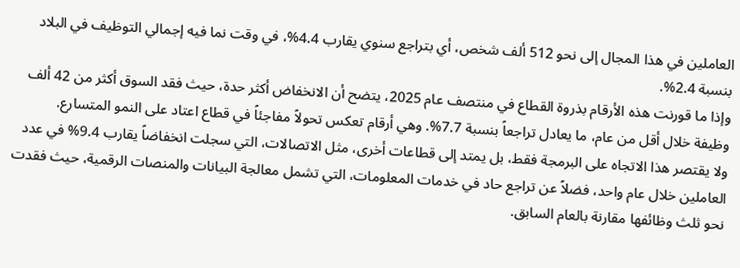العاملين في هذا المجال إلى نحو 512 ألف شخص، أي بتراجع سنوي يقارب 4.4%، في وقت نما فيه إجمالي التوظيف في البلاد بنسبة 2.4%.
وإذا ما قورنت هذه الأرقام بذروة القطاع في منتصف عام 2025، يتضح أن الانخفاض أكثر حدة، حيث فقد السوق أكثر من 42 ألف وظيفة خلال أقل من عام، ما يعادل تراجعاً بنسبة 7.7%. وهي أرقام تعكس تحولاً مفاجئاً في قطاع اعتاد على النمو المتسارع.
ولا يقتصر هذا الاتجاه على البرمجة فقط، بل يمتد إلى قطاعات أخرى، مثل الاتصالات، التي سجلت انخفاضاً يقارب 9.4% في عدد العاملين خلال عام واحد، فضلاً عن تراجع حاد في خدمات المعلومات، التي تشمل معالجة البيانات والمنصات الرقمية، حيث فقدت نحو ثلث وظائفها مقارنة بالعام السابق.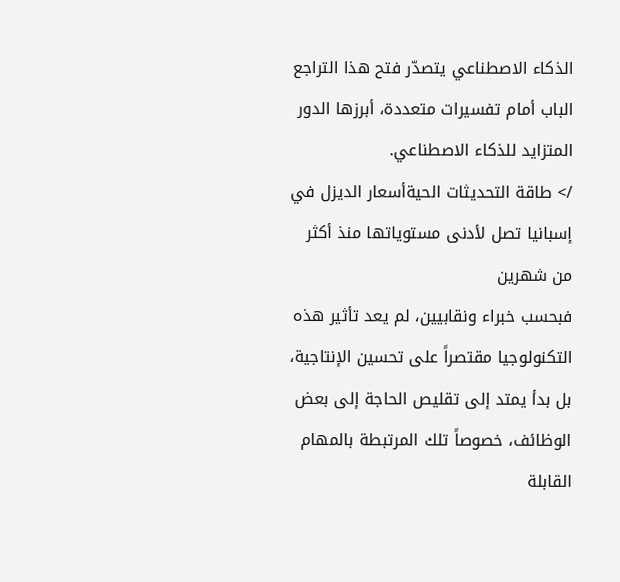الذكاء الاصطناعي يتصدّر فتح هذا التراجع الباب أمام تفسيرات متعددة، أبرزها الدور المتزايد للذكاء الاصطناعي.
/> طاقة التحديثات الحيةأسعار الديزل في إسبانيا تصل لأدنى مستوياتها منذ أكثر من شهرين
فبحسب خبراء ونقابيين، لم يعد تأثير هذه التكنولوجيا مقتصراً على تحسين الإنتاجية، بل بدأ يمتد إلى تقليص الحاجة إلى بعض الوظائف، خصوصاً تلك المرتبطة بالمهام القابلة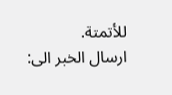للأتمتة.
ارسال الخبر الى: